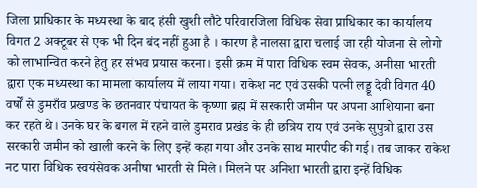जिला प्राधिकार के मध्यस्था के बाद हंसी खुशी लौटे परिवारजिला विधिक सेवा प्राधिकार का कार्यालय विगत 2 अक्टूबर से एक भी दिन बंद नहीं हुआ है । कारण है नालसा द्वारा चलाई जा रही योजना से लोगो को लाभान्वित करने हेतु हर संभव प्रयास करना। इसी क्रम में पारा विधिक स्वम सेवक, अनीसा भारती द्वारा एक मध्यस्था का मामला कार्यालय में लाया गया। राकेश नट एवं उसकी पत्नी लड्डू देवी विगत 40 वर्षों से डुमराँव प्रखण्ड के छतनवार पंचायत के कृष्णा ब्रह्म में सरकारी जमीन पर अपना आशियाना बना कर रहते थे। उनके घर के बगल में रहने वाले डुमराव प्रखंड के ही छत्रिय राय एवं उनके सुपुत्रो द्वारा उस सरकारी जमीन को खाली करने के लिए इन्हें कहा गया और उनके साथ मारपीट की गई। तब जाकर राकेश नट पारा विधिक स्वयंसेवक अनीषा भारती से मिले। मिलने पर अनिशा भारती द्वारा इन्हें विधिक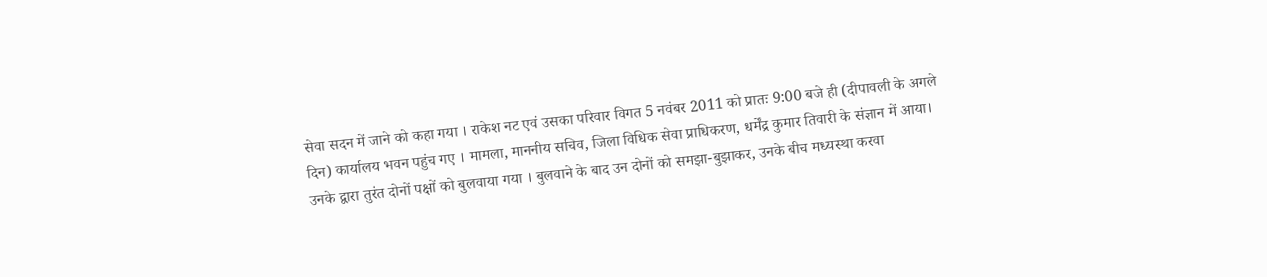सेवा सदन में जाने को कहा गया । राकेश नट एवं उसका परिवार विगत 5 नवंबर 2011 को प्रातः 9:00 बजे ही (दीपावली के अगले दिन) कार्यालय भवन पहुंच गए । मामला, माननीय सचिव, जिला विधिक सेवा प्राधिकरण, धर्मेंद्र कुमार तिवारी के संज्ञान में आया। उनके द्वारा तुरंत दोनों पक्षों को बुलवाया गया । बुलवाने के बाद उन दोनों को समझा-बुझाकर, उनके बीच मध्यस्था करवा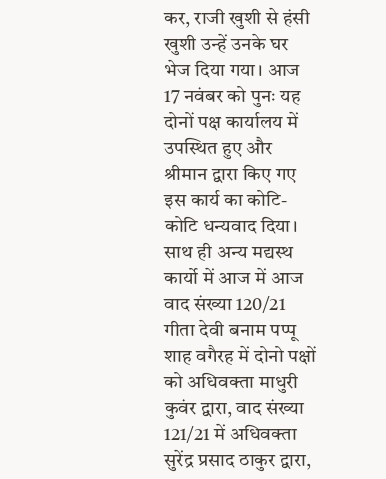कर, राजी खुशी से हंसी खुशी उन्हें उनके घर भेज दिया गया। आज 17 नवंबर को पुनः यह दोनों पक्ष कार्यालय में उपस्थित हुए और श्रीमान द्वारा किए गए इस कार्य का कोटि-कोटि धन्यवाद दिया। साथ ही अन्य मद्यस्थ कार्यो में आज में आज वाद संख्या 120/21 गीता देवी बनाम पप्पू शाह वगैरह में दोनो पक्षों को अधिवक्ता माधुरी कुवंर द्वारा, वाद संख्या 121/21 में अधिवक्ता सुरेंद्र प्रसाद ठाकुर द्वारा,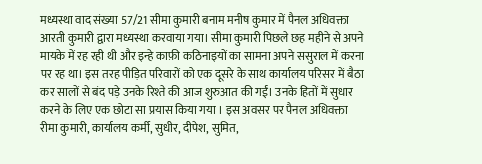मध्यस्था वाद संख्या 57/21 सीमा कुमारी बनाम मनीष कुमार में पैनल अधिवक्ता आरती कुमारी द्वारा मध्यस्था करवाया गया। सीमा कुमारी पिछले छह महीने से अपने मायके में रह रही थी और इन्हे काफ़ी कठिनाइयों का सामना अपने ससुराल में करना पर रह था। इस तरह पीड़ित परिवारों को एक दूसरे के साथ कार्यालय परिसर में बैठा कर सालों से बंद पड़े उनके रिश्ते की आज शुरुआत की गईं। उनके हितों में सुधार करने के लिए एक छोटा सा प्रयास किया गया । इस अवसर पर पैनल अधिवक्ता रीमा कुमारी, कार्यालय कर्मी, सुधीर, दीपेश, सुमित,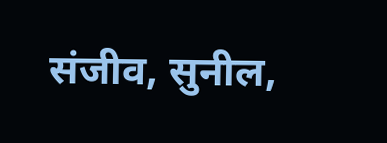संजीव, सुनील,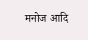मनोज आदि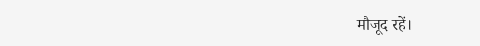मौजूद रहें।